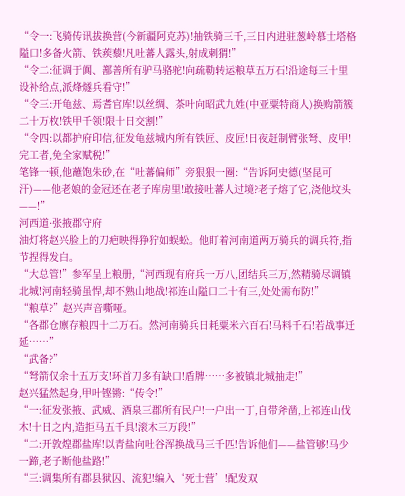“令一:飞骑传讯拔换营(今新疆阿克苏)!抽铁骑三千,三日内进驻葱岭慕士塔格隘口!多备火箭、铁蒺藜!凡吐蕃人露头,射成刺猬!”
“令二:征调于阗、鄯善所有驴马骆驼!向疏勒转运粮草五万石!沿途每三十里设补给点,派烽燧兵看守!”
“令三:开龟兹、焉耆官库!以丝绸、茶叶向昭武九姓(中亚粟特商人)换购箭簇二十万枚!铁甲千领!限十日交割!”
“令四:以都护府印信,征发龟兹城内所有铁匠、皮匠!日夜赶制臂张弩、皮甲!完工者,免全家赋税!”
笔锋一顿,他蘸饱朱砂,在“吐蕃偏师”旁狠狠一圈:“告诉阿史德(坚昆可汗)——他老娘的金冠还在老子库房里!敢接吐蕃人过境?老子熔了它,浇他坟头——!”
河西道·张掖郡守府
油灯将赵兴脸上的刀疤映得狰狞如蜈蚣。他盯着河南道两万骑兵的调兵符,指节捏得发白。
“大总管!”参军呈上粮册,“河西现有府兵一万八,团结兵三万,然精骑尽调镇北城!河南轻骑虽悍,却不熟山地战!祁连山隘口二十有三,处处需布防!”
“粮草?”赵兴声音嘶哑。
“各郡仓廪存粮四十二万石。然河南骑兵日耗粟米六百石!马料千石!若战事迁延……”
“武备?”
“弩箭仅余十五万支!环首刀多有缺口!盾牌……多被镇北城抽走!”
赵兴猛然起身,甲叶铿锵:“传令!”
“一:征发张掖、武威、酒泉三郡所有民户!一户出一丁,自带斧凿,上祁连山伐木!十日之内,造拒马五千具!滚木三万段!”
“二:开敦煌郡盐库!以青盐向吐谷浑换战马三千匹!告诉他们——盐管够!马少一蹄,老子断他盐路!”
“三:调集所有郡县狱囚、流犯!编入‘死士营’!配发双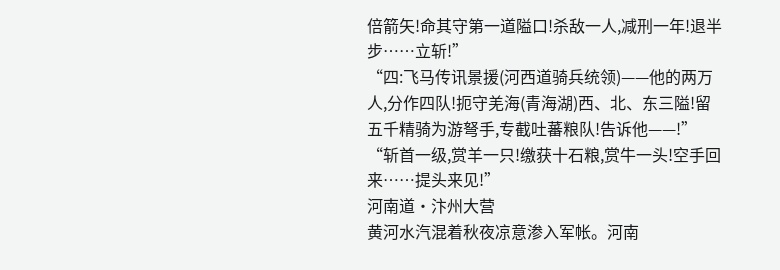倍箭矢!命其守第一道隘口!杀敌一人,减刑一年!退半步……立斩!”
“四:飞马传讯景援(河西道骑兵统领)——他的两万人,分作四队!扼守羌海(青海湖)西、北、东三隘!留五千精骑为游弩手,专截吐蕃粮队!告诉他——!”
“斩首一级,赏羊一只!缴获十石粮,赏牛一头!空手回来……提头来见!”
河南道·汴州大营
黄河水汽混着秋夜凉意渗入军帐。河南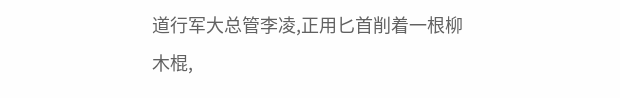道行军大总管李凌,正用匕首削着一根柳木棍,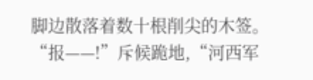脚边散落着数十根削尖的木签。
“报——!”斥候跪地,“河西军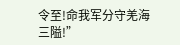令至!命我军分守羌海三隘!”